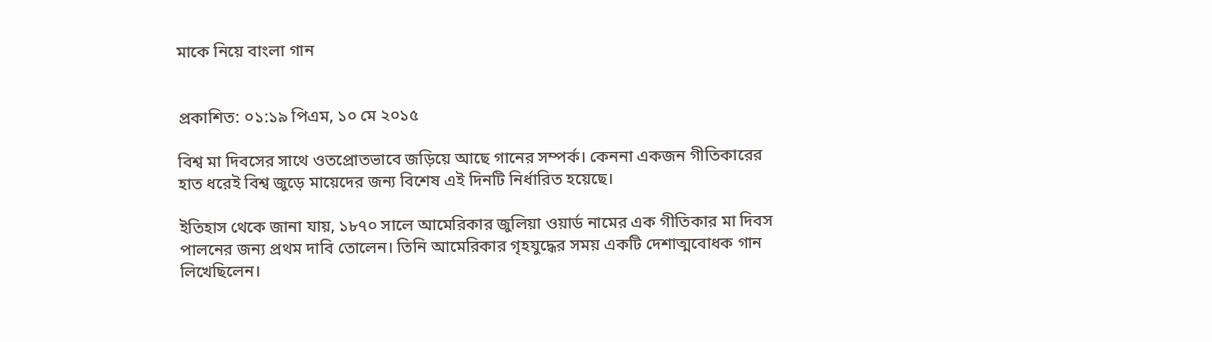মাকে নিয়ে বাংলা গান


প্রকাশিত: ০১:১৯ পিএম, ১০ মে ২০১৫

বিশ্ব মা দিবসের সাথে ওতপ্রোতভাবে জড়িয়ে আছে গানের সম্পর্ক। কেননা একজন গীতিকারের হাত ধরেই বিশ্ব জুড়ে মায়েদের জন্য বিশেষ এই দিনটি নির্ধারিত হয়েছে।

ইতিহাস থেকে জানা যায়, ১৮৭০ সালে আমেরিকার জুলিয়া ওয়ার্ড নামের এক গীতিকার মা দিবস পালনের জন্য প্রথম দাবি তোলেন। তিনি আমেরিকার গৃহযুদ্ধের সময় একটি দেশাত্মবোধক গান লিখেছিলেন।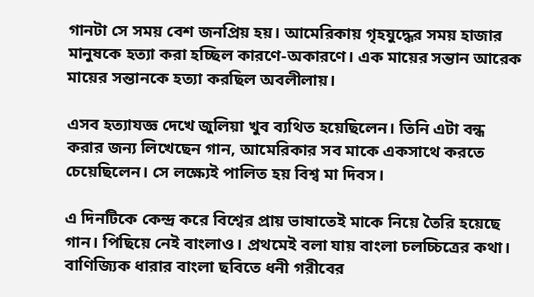গানটা সে সময় বেশ জনপ্রিয় হয়। আমেরিকায় গৃহযুদ্ধের সময় হাজার মানুষকে হত্যা করা হচ্ছিল কারণে-অকারণে। এক মায়ের সন্তান আরেক মায়ের সন্তানকে হত্যা করছিল অবলীলায়।

এসব হত্যাযজ্ঞ দেখে জুলিয়া খুব ব্যথিত হয়েছিলেন। তিনি এটা বন্ধ করার জন্য লিখেছেন গান, আমেরিকার সব মাকে একসাথে করতে চেয়েছিলেন। সে লক্ষ্যেই পালিত হয় বিশ্ব মা দিবস।

এ দিনটিকে কেন্দ্র করে বিশ্বের প্রায় ভাষাতেই মাকে নিয়ে তৈরি হয়েছে গান। পিছিয়ে নেই বাংলাও। প্রথমেই বলা যায় বাংলা চলচ্চিত্রের কথা। বাণিজ্যিক ধারার বাংলা ছবিতে ধনী গরীবের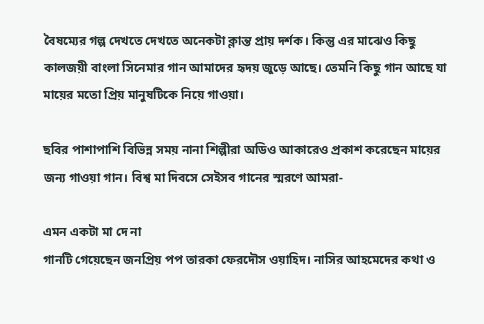বৈষম্যের গল্প দেখতে দেখতে অনেকটা ক্লান্ত প্রায় দর্শক। কিন্তু এর মাঝেও কিছু কালজয়ী বাংলা সিনেমার গান আমাদের হৃদয় জুড়ে আছে। তেমনি কিছু গান আছে যা মায়ের মতো প্রিয় মানুষটিকে নিয়ে গাওয়া।

ছবির পাশাপাশি বিভিন্ন সময় নানা শিল্পীরা অডিও আকারেও প্রকাশ করেছেন মায়ের জন্য গাওয়া গান। বিশ্ব মা দিবসে সেইসব গানের স্মরণে আমরা-

এমন একটা মা দে না
গানটি গেয়েছেন জনপ্রিয় পপ তারকা ফেরদৌস ওয়াহিদ। নাসির আহমেদের কথা ও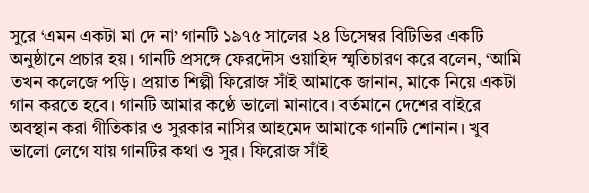সুরে ‘এমন একটা মা দে না’ গানটি ১৯৭৫ সালের ২৪ ডিসেম্বর বিটিভির একটি অনুষ্ঠানে প্রচার হয়। গানটি প্রসঙ্গে ফেরদৌস ওয়াহিদ স্মৃতিচারণ করে বলেন, ‘আমি তখন কলেজে পড়ি। প্রয়াত শিল্পী ফিরোজ সাঁই আমাকে জানান, মাকে নিয়ে একটা গান করতে হবে। গানটি আমার কণ্ঠে ভালো মানাবে। বর্তমানে দেশের বাইরে অবস্থান করা গীতিকার ও সুরকার নাসির আহমেদ আমাকে গানটি শোনান। খুব ভালো লেগে যায় গানটির কথা ও সুর। ফিরোজ সাঁই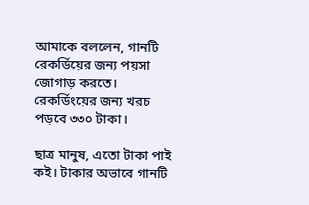আমাকে বললেন, গানটি রেকর্ডিয়ের জন্য পয়সা জোগাড় করতে। রেকর্ডিংয়ের জন্য খরচ পড়বে ৩৩০ টাকা।

ছাত্র মানুষ, এতো টাকা পাই কই। টাকার অভাবে গানটি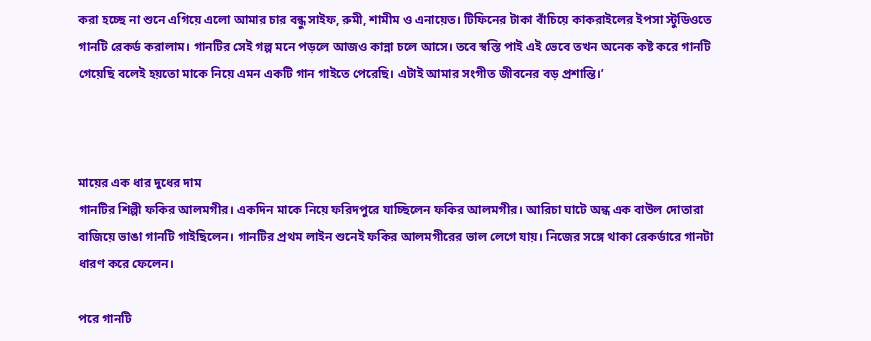করা হচ্ছে না শুনে এগিয়ে এলো আমার চার বন্ধু সাইফ, রুমী, শামীম ও এনায়েত। টিফিনের টাকা বাঁচিয়ে কাকরাইলের ইপসা স্টুডিওতে গানটি রেকর্ড করালাম। গানটির সেই গল্প মনে পড়লে আজও কান্না চলে আসে। তবে স্বস্তি পাই এই ভেবে তখন অনেক কষ্ট করে গানটি গেয়েছি বলেই হয়তো মাকে নিয়ে এমন একটি গান গাইতে পেরেছি। এটাই আমার সংগীত জীবনের বড় প্রশান্তি।’



মায়ের এক ধার দুধের দাম
গানটির শিল্পী ফকির আলমগীর। একদিন মাকে নিয়ে ফরিদপুরে যাচ্ছিলেন ফকির আলমগীর। আরিচা ঘাটে অন্ধ এক বাউল দোতারা বাজিয়ে ভাঙা গানটি গাইছিলেন। গানটির প্রথম লাইন শুনেই ফকির আলমগীরের ভাল লেগে যায়। নিজের সঙ্গে থাকা রেকর্ডারে গানটা ধারণ করে ফেলেন।

পরে গানটি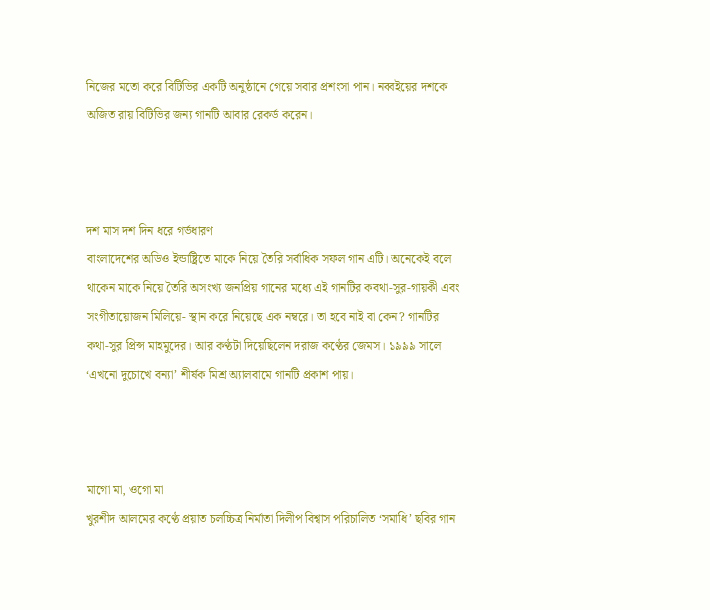নিজের মতো করে বিটিভির একটি অনুষ্ঠানে গেয়ে সবার প্রশংসা পান। নব্বইয়ের দশকে অজিত রায় বিটিভির জন্য গানটি আবার রেকর্ড করেন।



দশ মাস দশ দিন ধরে গর্ভধারণ
বাংলাদেশের অডিও ইন্ডাষ্ট্রিতে মাকে নিয়ে তৈরি সর্বাধিক সফল গান এটি। অনেকেই বলে থাকেন মাকে নিয়ে তৈরি অসংখ্য জনপ্রিয় গানের মধ্যে এই গানটির কবথা-সুর-গায়কী এবং সংগীতায়োজন মিলিয়ে- স্থান করে নিয়েছে এক নম্বরে। তা হবে নাই বা কেন? গানটির কথা-সুর প্রিন্স মাহমুদের। আর কণ্ঠটা দিয়েছিলেন দরাজ কণ্ঠের জেমস। ১৯৯৯ সালে ‘এখনো দুচোখে বন্যা’ শীর্ষক মিশ্র অ্যালবামে গানটি প্রকাশ পায়।



মাগো মা, ওগো মা
খুরশীদ আলমের কণ্ঠে প্রয়াত চলচ্চিত্র নির্মাতা দিলীপ বিশ্বাস পরিচালিত ‘সমাধি’ ছবির গান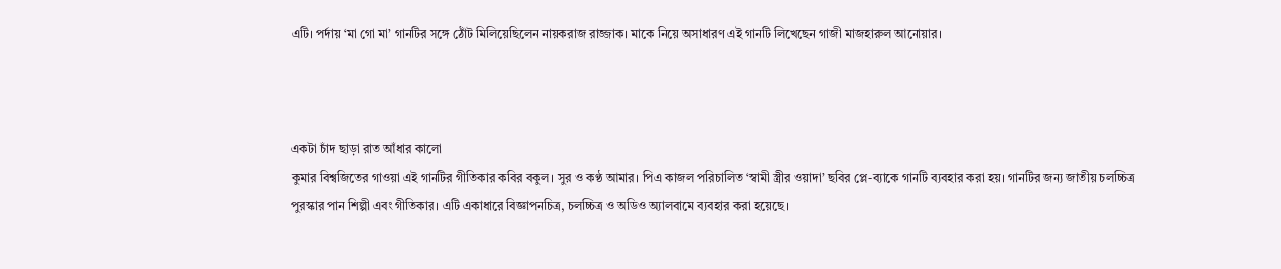এটি। পর্দায় ‘মা গো মা’ গানটির সঙ্গে ঠোঁট মিলিয়েছিলেন নায়করাজ রাজ্জাক। মাকে নিয়ে অসাধারণ এই গানটি লিখেছেন গাজী মাজহারুল আনোয়ার।



একটা চাঁদ ছাড়া রাত আঁধার কালো
কুমার বিশ্বজিতের গাওয়া এই গানটির গীতিকার কবির বকুল। সুর ও কণ্ঠ আমার। পিএ কাজল পরিচালিত ‘স্বামী স্ত্রীর ওয়াদা’ ছবির প্লে-ব্যাকে গানটি ব্যবহার করা হয়। গানটির জন্য জাতীয় চলচ্চিত্র পুরস্কার পান শিল্পী এবং গীতিকার। এটি একাধারে বিজ্ঞাপনচিত্র, চলচ্চিত্র ও অডিও অ্যালবামে ব্যবহার করা হয়েছে।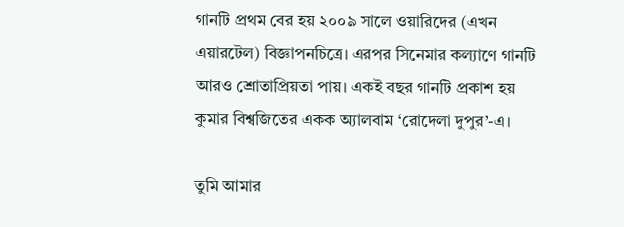গানটি প্রথম বের হয় ২০০৯ সালে ওয়ারিদের (এখন এয়ারটেল) বিজ্ঞাপনচিত্রে। এরপর সিনেমার কল্যাণে গানটি আরও শ্রোতাপ্রিয়তা পায়। একই বছর গানটি প্রকাশ হয় কুমার বিশ্বজিতের একক অ্যালবাম ‘রোদেলা দুপুর’-এ।

তুমি আমার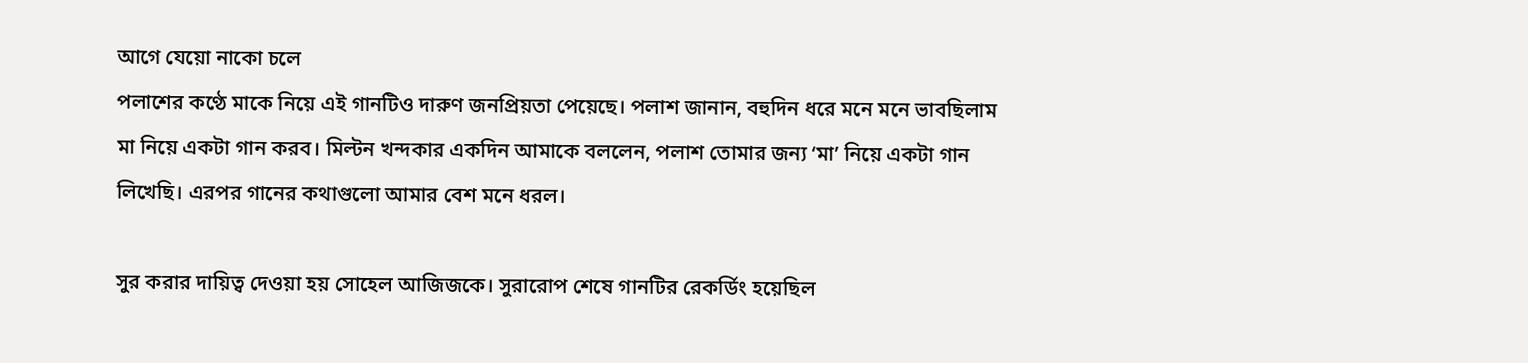আগে যেয়ো নাকো চলে
পলাশের কণ্ঠে মাকে নিয়ে এই গানটিও দারুণ জনপ্রিয়তা পেয়েছে। পলাশ জানান, বহুদিন ধরে মনে মনে ভাবছিলাম মা নিয়ে একটা গান করব। মিল্টন খন্দকার একদিন আমাকে বললেন, পলাশ তোমার জন্য ‘মা’ নিয়ে একটা গান লিখেছি। এরপর গানের কথাগুলো আমার বেশ মনে ধরল।

সুর করার দায়িত্ব দেওয়া হয় সোহেল আজিজকে। সুরারোপ শেষে গানটির রেকর্ডিং হয়েছিল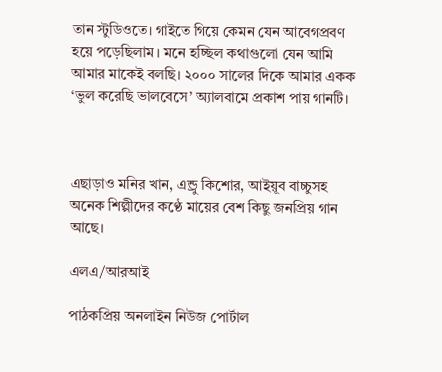তান স্টুডিওতে। গাইতে গিয়ে কেমন যেন আবেগপ্রবণ হয়ে পড়েছিলাম। মনে হচ্ছিল কথাগুলো যেন আমি আমার মাকেই বলছি। ২০০০ সালের দিকে আমার একক ‘ভুল করেছি ভালবেসে’ অ্যালবামে প্রকাশ পায় গানটি।



এছাড়াও মনির খান, এন্ড্রু কিশোর, আইয়ূব বাচ্চুসহ অনেক শিল্পীদের কণ্ঠে মায়ের বেশ কিছু জনপ্রিয় গান আছে।

এলএ/আরআই

পাঠকপ্রিয় অনলাইন নিউজ পোর্টাল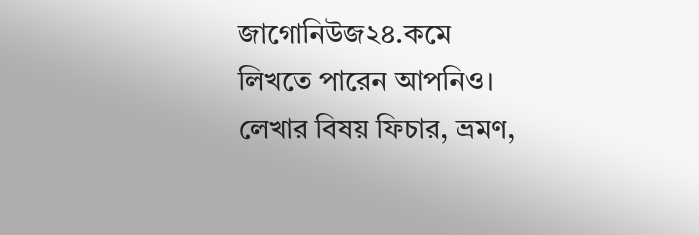জাগোনিউজ২৪.কমে লিখতে পারেন আপনিও। লেখার বিষয় ফিচার, ভ্রমণ,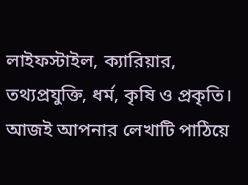লাইফস্টাইল, ক্যারিয়ার, তথ্যপ্রযুক্তি, ধর্ম, কৃষি ও প্রকৃতি। আজই আপনার লেখাটি পাঠিয়ে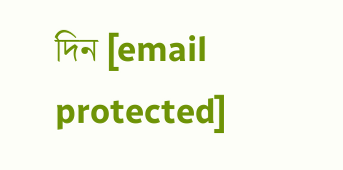দিন [email protected]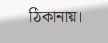ঠিকানায়।